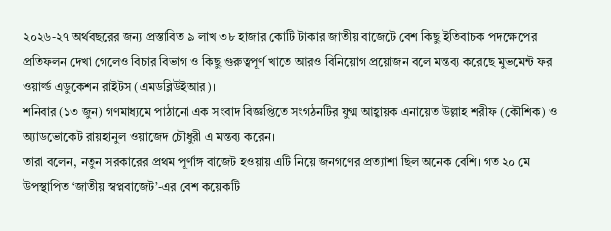২০২৬-২৭ অর্থবছরের জন্য প্রস্তাবিত ৯ লাখ ৩৮ হাজার কোটি টাকার জাতীয় বাজেটে বেশ কিছু ইতিবাচক পদক্ষেপের প্রতিফলন দেখা গেলেও বিচার বিভাগ ও কিছু গুরুত্বপূর্ণ খাতে আরও বিনিয়োগ প্রয়োজন বলে মন্তব্য করেছে মুভমেন্ট ফর ওয়ার্ল্ড এডুকেশন রাইটস (এমডব্লিউইআর)।
শনিবার (১৩ জুন) গণমাধ্যমে পাঠানো এক সংবাদ বিজ্ঞপ্তিতে সংগঠনটির যুগ্ম আহ্বায়ক এনায়েত উল্লাহ শরীফ (কৌশিক) ও অ্যাডভোকেট রায়হানুল ওয়াজেদ চৌধুরী এ মন্তব্য করেন।
তারা বলেন, নতুন সরকারের প্রথম পূর্ণাঙ্গ বাজেট হওয়ায় এটি নিয়ে জনগণের প্রত্যাশা ছিল অনেক বেশি। গত ২০ মে উপস্থাপিত ‘জাতীয় স্বপ্নবাজেট’-এর বেশ কয়েকটি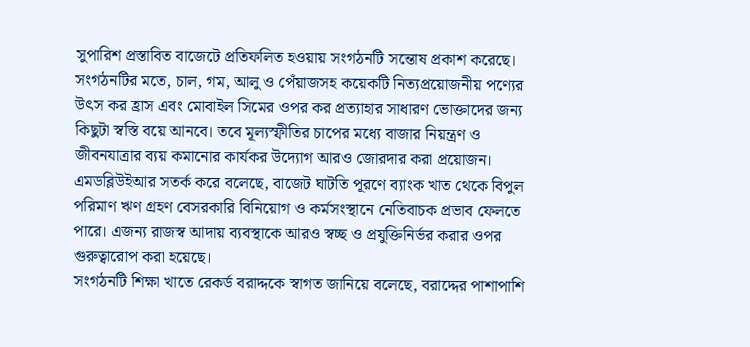সুপারিশ প্রস্তাবিত বাজেটে প্রতিফলিত হওয়ায় সংগঠনটি সন্তোষ প্রকাশ করেছে।
সংগঠনটির মতে, চাল, গম, আলু ও পেঁয়াজসহ কয়েকটি নিত্যপ্রয়োজনীয় পণ্যের উৎস কর হ্রাস এবং মোবাইল সিমের ওপর কর প্রত্যাহার সাধারণ ভোক্তাদের জন্য কিছুটা স্বস্তি বয়ে আনবে। তবে মূল্যস্ফীতির চাপের মধ্যে বাজার নিয়ন্ত্রণ ও জীবনযাত্রার ব্যয় কমানোর কার্যকর উদ্যোগ আরও জোরদার করা প্রয়োজন।
এমডব্লিউইআর সতর্ক করে বলেছে, বাজেট ঘাটতি পূরণে ব্যাংক খাত থেকে বিপুল পরিমাণ ঋণ গ্রহণ বেসরকারি বিনিয়োগ ও কর্মসংস্থানে নেতিবাচক প্রভাব ফেলতে পারে। এজন্য রাজস্ব আদায় ব্যবস্থাকে আরও স্বচ্ছ ও প্রযুক্তিনির্ভর করার ওপর গুরুত্বারোপ করা হয়েছে।
সংগঠনটি শিক্ষা খাতে রেকর্ড বরাদ্দকে স্বাগত জানিয়ে বলেছে, বরাদ্দের পাশাপাশি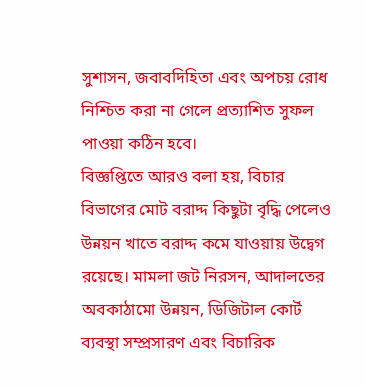সুশাসন, জবাবদিহিতা এবং অপচয় রোধ নিশ্চিত করা না গেলে প্রত্যাশিত সুফল পাওয়া কঠিন হবে।
বিজ্ঞপ্তিতে আরও বলা হয়, বিচার বিভাগের মোট বরাদ্দ কিছুটা বৃদ্ধি পেলেও উন্নয়ন খাতে বরাদ্দ কমে যাওয়ায় উদ্বেগ রয়েছে। মামলা জট নিরসন, আদালতের অবকাঠামো উন্নয়ন, ডিজিটাল কোর্ট ব্যবস্থা সম্প্রসারণ এবং বিচারিক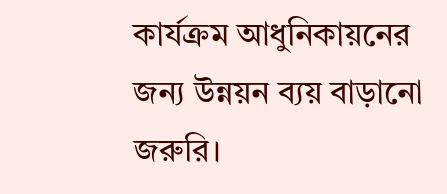কার্যক্রম আধুনিকায়নের জন্য উন্নয়ন ব্যয় বাড়ানো জরুরি।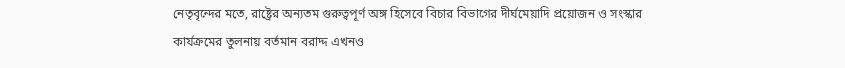নেতৃবৃন্দের মতে, রাষ্ট্রের অন্যতম গুরুত্বপূর্ণ অঙ্গ হিসেবে বিচার বিভাগের দীর্ঘমেয়াদি প্রয়োজন ও সংস্কার কার্যক্রমের তুলনায় বর্তমান বরাদ্দ এখনও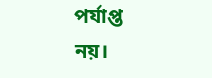পর্যাপ্ত নয়।